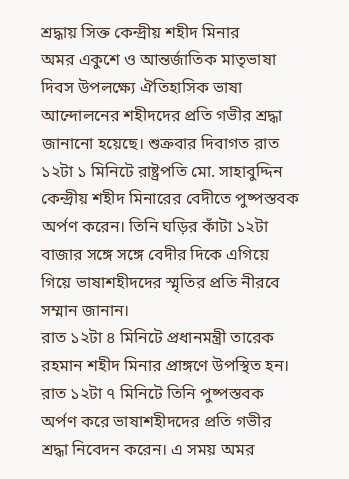শ্রদ্ধায় সিক্ত কেন্দ্রীয় শহীদ মিনার
অমর একুশে ও আন্তর্জাতিক মাতৃভাষা দিবস উপলক্ষ্যে ঐতিহাসিক ভাষা আন্দোলনের শহীদদের প্রতি গভীর শ্রদ্ধা জানানো হয়েছে। শুক্রবার দিবাগত রাত ১২টা ১ মিনিটে রাষ্ট্রপতি মো. সাহাবুদ্দিন কেন্দ্রীয় শহীদ মিনারের বেদীতে পুষ্পস্তবক অর্পণ করেন। তিনি ঘড়ির কাঁটা ১২টা বাজার সঙ্গে সঙ্গে বেদীর দিকে এগিয়ে গিয়ে ভাষাশহীদদের স্মৃতির প্রতি নীরবে সম্মান জানান।
রাত ১২টা ৪ মিনিটে প্রধানমন্ত্রী তারেক রহমান শহীদ মিনার প্রাঙ্গণে উপস্থিত হন। রাত ১২টা ৭ মিনিটে তিনি পুষ্পস্তবক অর্পণ করে ভাষাশহীদদের প্রতি গভীর শ্রদ্ধা নিবেদন করেন। এ সময় অমর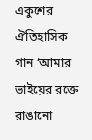একুশের ঐতিহাসিক গান ‘আমার ভাইয়ের রক্তে রাঙানো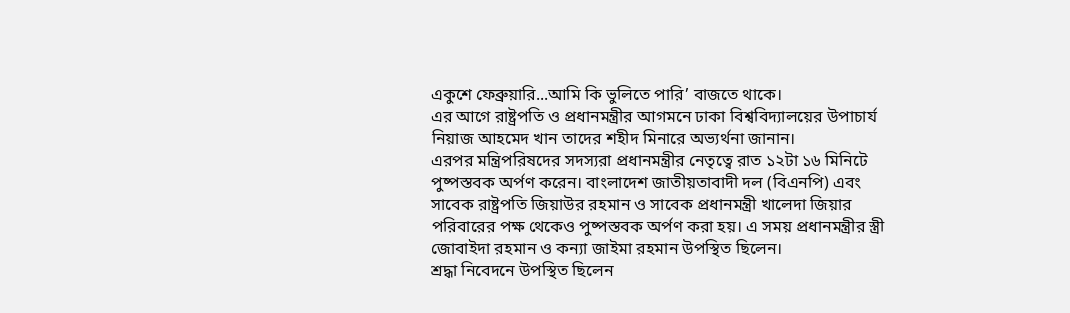একুশে ফেব্রুয়ারি...আমি কি ভুলিতে পারি’ বাজতে থাকে।
এর আগে রাষ্ট্রপতি ও প্রধানমন্ত্রীর আগমনে ঢাকা বিশ্ববিদ্যালয়ের উপাচার্য নিয়াজ আহমেদ খান তাদের শহীদ মিনারে অভ্যর্থনা জানান।
এরপর মন্ত্রিপরিষদের সদস্যরা প্রধানমন্ত্রীর নেতৃত্বে রাত ১২টা ১৬ মিনিটে পুষ্পস্তবক অর্পণ করেন। বাংলাদেশ জাতীয়তাবাদী দল (বিএনপি) এবং সাবেক রাষ্ট্রপতি জিয়াউর রহমান ও সাবেক প্রধানমন্ত্রী খালেদা জিয়ার পরিবারের পক্ষ থেকেও পুষ্পস্তবক অর্পণ করা হয়। এ সময় প্রধানমন্ত্রীর স্ত্রী জোবাইদা রহমান ও কন্যা জাইমা রহমান উপস্থিত ছিলেন।
শ্রদ্ধা নিবেদনে উপস্থিত ছিলেন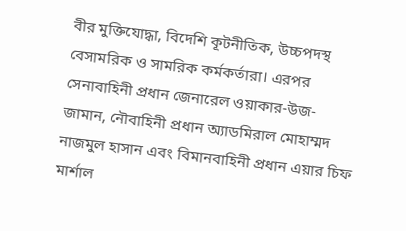বীর মুক্তিযোদ্ধা, বিদেশি কূটনীতিক, উচ্চপদস্থ বেসামরিক ও সামরিক কর্মকর্তারা। এরপর সেনাবাহিনী প্রধান জেনারেল ওয়াকার-উজ-জামান, নৌবাহিনী প্রধান অ্যাডমিরাল মোহাম্মদ নাজমুল হাসান এবং বিমানবাহিনী প্রধান এয়ার চিফ মার্শাল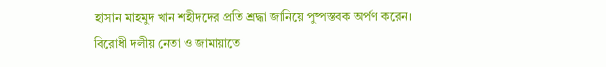হাসান মাহমুদ খান শহীদদের প্রতি শ্রদ্ধা জানিয়ে পুষ্পস্তবক অর্পণ করেন।
বিরোধী দলীয় নেতা ও জামায়াতে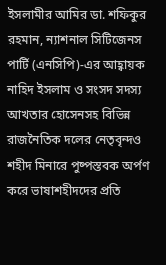ইসলামীর আমির ডা. শফিকুর রহমান, ন্যাশনাল সিটিজেনস পার্টি (এনসিপি)-এর আহ্বায়ক নাহিদ ইসলাম ও সংসদ সদস্য আখতার হোসেনসহ বিভিন্ন রাজনৈতিক দলের নেতৃবৃন্দও শহীদ মিনারে পুষ্পস্তবক অর্পণ করে ভাষাশহীদদের প্রতি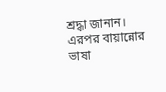শ্রদ্ধা জানান।
এরপর বায়ান্নোর ভাষা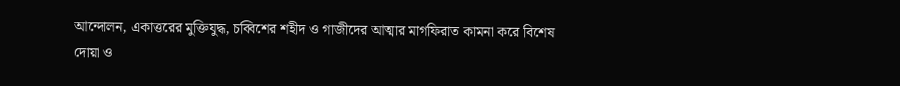আন্দোলন, একাত্তরের মুক্তিযুদ্ধ, চব্বিশের শহীদ ও গাজীদের আত্মার মাগফিরাত কামনা করে বিশেষ দোয়া ও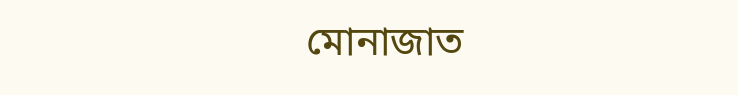মোনাজাত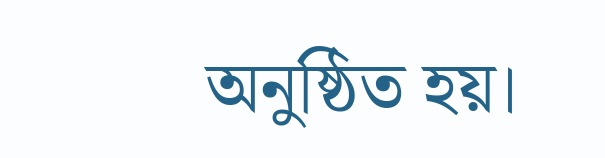অনুষ্ঠিত হয়।